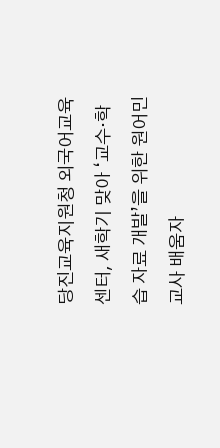당진교육지원청 외국어교육센터, 새학기 맞아 ‘교수·학습 자료 개발’을 위한 원어민 교사 배움자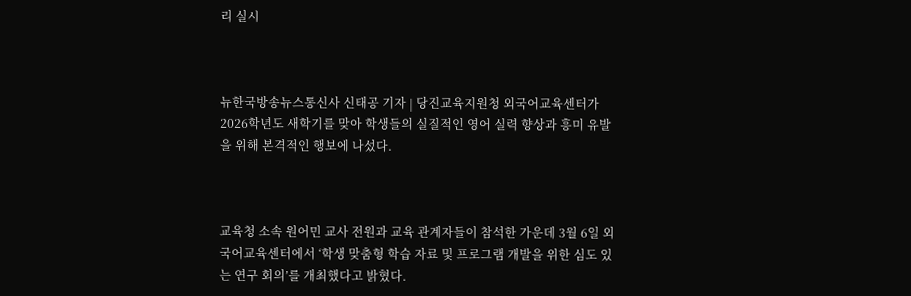리 실시



뉴한국방송뉴스통신사 신태공 기자 | 당진교육지원청 외국어교육센터가 2026학년도 새학기를 맞아 학생들의 실질적인 영어 실력 향상과 흥미 유발을 위해 본격적인 행보에 나섰다.



교육청 소속 원어민 교사 전원과 교육 관계자들이 참석한 가운데 3월 6일 외국어교육센터에서 ‘학생 맞춤형 학습 자료 및 프로그램 개발을 위한 심도 있는 연구 회의’를 개최했다고 밝혔다.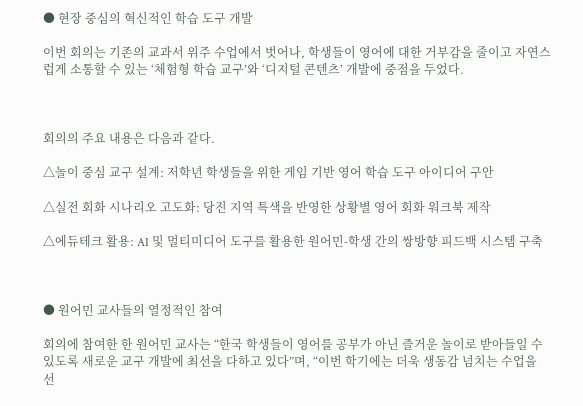● 현장 중심의 혁신적인 학습 도구 개발

이번 회의는 기존의 교과서 위주 수업에서 벗어나, 학생들이 영어에 대한 거부감을 줄이고 자연스럽게 소통할 수 있는 ‘체험형 학습 교구’와 ‘디지털 콘텐츠’ 개발에 중점을 두었다.



회의의 주요 내용은 다음과 같다.

△놀이 중심 교구 설계: 저학년 학생들을 위한 게임 기반 영어 학습 도구 아이디어 구안

△실전 회화 시나리오 고도화: 당진 지역 특색을 반영한 상황별 영어 회화 워크북 제작

△에듀테크 활용: AI 및 멀티미디어 도구를 활용한 원어민-학생 간의 쌍방향 피드백 시스템 구축



● 원어민 교사들의 열정적인 참여

회의에 참여한 한 원어민 교사는 “한국 학생들이 영어를 공부가 아닌 즐거운 놀이로 받아들일 수 있도록 새로운 교구 개발에 최선을 다하고 있다”며, “이번 학기에는 더욱 생동감 넘치는 수업을 선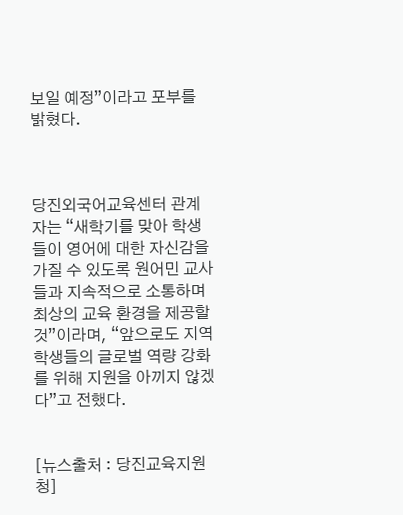보일 예정”이라고 포부를 밝혔다.



당진외국어교육센터 관계자는 “새학기를 맞아 학생들이 영어에 대한 자신감을 가질 수 있도록 원어민 교사들과 지속적으로 소통하며 최상의 교육 환경을 제공할 것”이라며, “앞으로도 지역 학생들의 글로벌 역량 강화를 위해 지원을 아끼지 않겠다”고 전했다.


[뉴스출처 : 당진교육지원청]